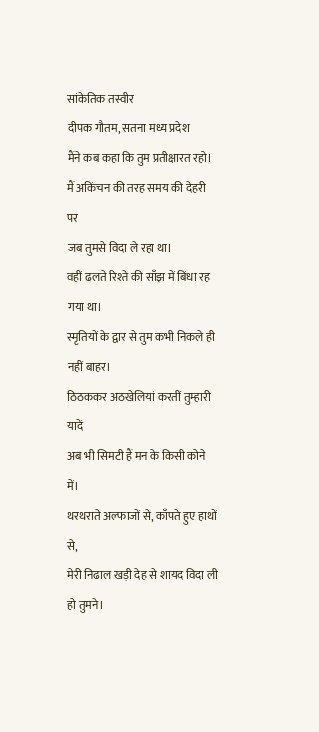सांकेतिक तस्वीर
दीपक गौतम, सतना मध्य प्रदेश
मैंने कब कहा कि तुम प्रतीक्षारत रहो।
मैं अकिंचन की तरह समय की देहरी पर
जब तुमसे विदा ले रहा था।
वहीं ढलते रिश्ते की साँझ में बिंधा रह गया था।
स्मृतियों के द्वार से तुम कभी निकले ही नहीं बाहर।
ठिठककर अठखेलियां करतीं तुम्हारी यादें
अब भी सिमटी हैं मन के किसी कोने में।
थरथराते अल्फाजों से, काँपते हुए हाथों से,
मेरी निढाल खड़ी देह से शायद विदा ली हो तुमने।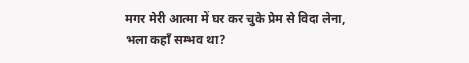मगर मेरी आत्मा में घर कर चुके प्रेम से विदा लेना,
भला कहाँ सम्भव था?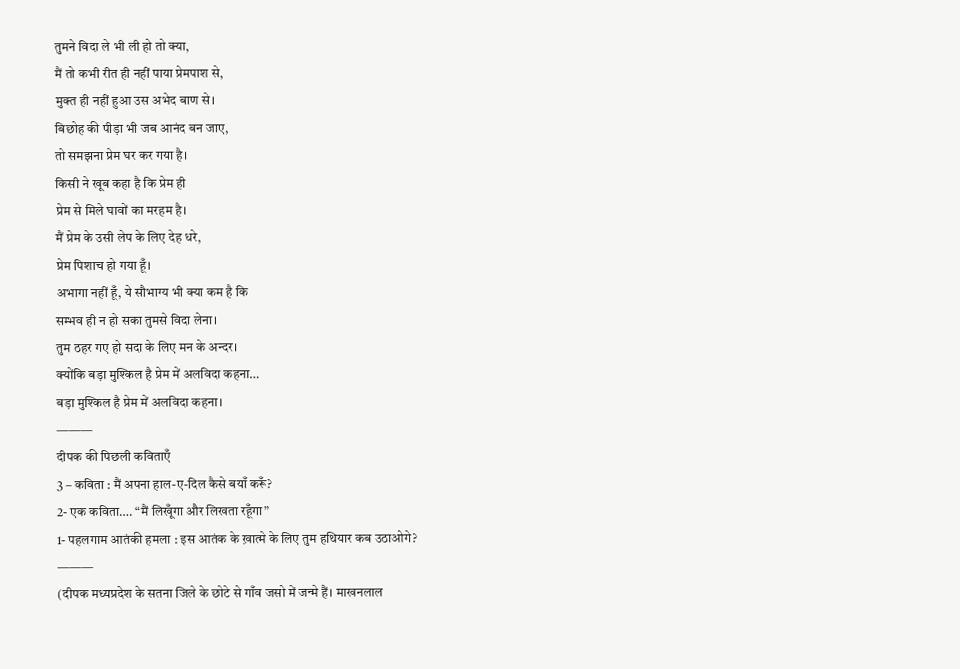तुमने विदा ले भी ली हो तो क्या,
मैं तो कभी रीत ही नहीं पाया प्रेमपाश से,
मुक्त ही नहीं हुआ उस अभेद बाण से।
बिछोह की पीड़ा भी जब आनंद बन जाए,
तो समझना प्रेम घर कर गया है।
किसी ने खूब कहा है कि प्रेम ही
प्रेम से मिले घावों का मरहम है।
मैं प्रेम के उसी लेप के लिए देह धरे,
प्रेम पिशाच हो गया हूँ।
अभागा नहीं हूँ, ये सौभाग्य भी क्या कम है कि
सम्भव ही न हो सका तुमसे विदा लेना।
तुम ठहर गए हो सदा के लिए मन के अन्दर।
क्योंकि बड़ा मुश्किल है प्रेम में अलविदा कहना…
बड़ा मुश्किल है प्रेम में अलविदा कहना।
———
दीपक की पिछली कविताएँ
3 – कविता : मैं अपना हाल-ए-दिल कैसे बयाँ करूँ?
2- एक कविता…. “मैं लिखूँगा और लिखता रहूँगा”
1- पहलगाम आतंकी हमला : इस आतंक के ख़ात्मे के लिए तुम हथियार कब उठाओगे?
———
(दीपक मध्यप्रदेश के सतना जिले के छोटे से गाँव जसो में जन्मे हैं। माखनलाल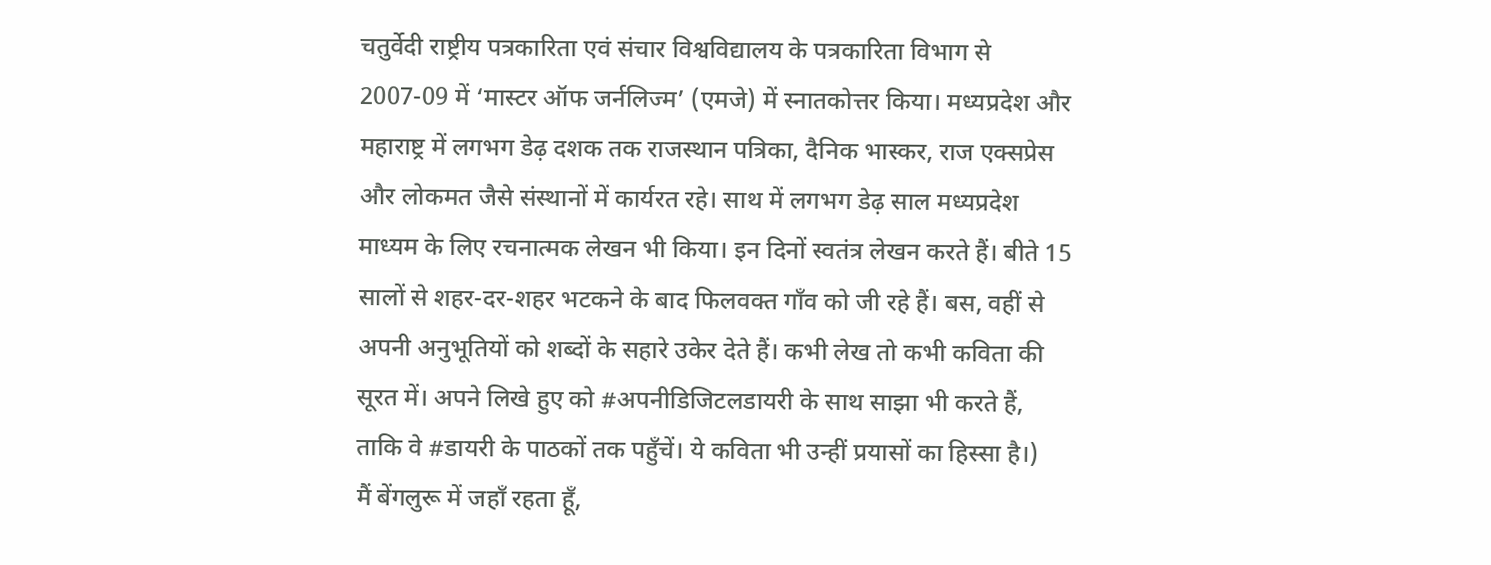चतुर्वेदी राष्ट्रीय पत्रकारिता एवं संचार विश्वविद्यालय के पत्रकारिता विभाग से 2007-09 में ‘मास्टर ऑफ जर्नलिज्म’ (एमजे) में स्नातकोत्तर किया। मध्यप्रदेश और महाराष्ट्र में लगभग डेढ़ दशक तक राजस्थान पत्रिका, दैनिक भास्कर, राज एक्सप्रेस और लोकमत जैसे संस्थानों में कार्यरत रहे। साथ में लगभग डेढ़ साल मध्यप्रदेश माध्यम के लिए रचनात्मक लेखन भी किया। इन दिनों स्वतंत्र लेखन करते हैं। बीते 15 सालों से शहर-दर-शहर भटकने के बाद फिलवक्त गाँव को जी रहे हैं। बस, वहीं से अपनी अनुभूतियों को शब्दों के सहारे उकेर देते हैं। कभी लेख तो कभी कविता की सूरत में। अपने लिखे हुए को #अपनीडिजिटलडायरी के साथ साझा भी करते हैं, ताकि वे #डायरी के पाठकों तक पहुँचें। ये कविता भी उन्हीं प्रयासों का हिस्सा है।)
मैं बेंगलुरू में जहाँ रहता हूँ,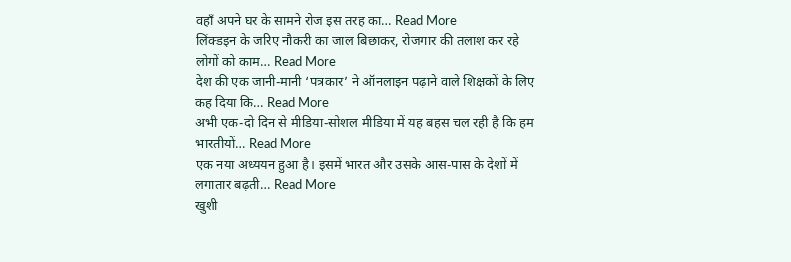वहाँ अपने घर के सामने रोज इस तरह का… Read More
लिंक्डइन के जरिए नौकरी का जाल बिछाकर, रोजगार की तलाश कर रहे लोगों को काम… Read More
देश की एक जानी-मानी ‘पत्रकार’ ने ऑनलाइन पढ़ाने वाले शिक्षकों के लिए कह दिया कि… Read More
अभी एक-दो दिन से मीडिया-सोशल मीडिया में यह बहस चल रही है कि हम भारतीयों… Read More
एक नया अध्ययन हुआ है। इसमें भारत और उसके आस-पास के देशों में लगातार बढ़ती… Read More
खुशी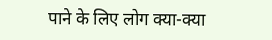पाने के लिए लोग क्या-क्या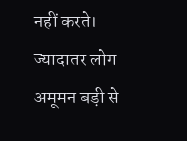नहीं करते। ज्यादातर लोग अमूमन बड़ी से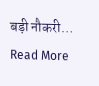बड़ी नौकरी… Read More